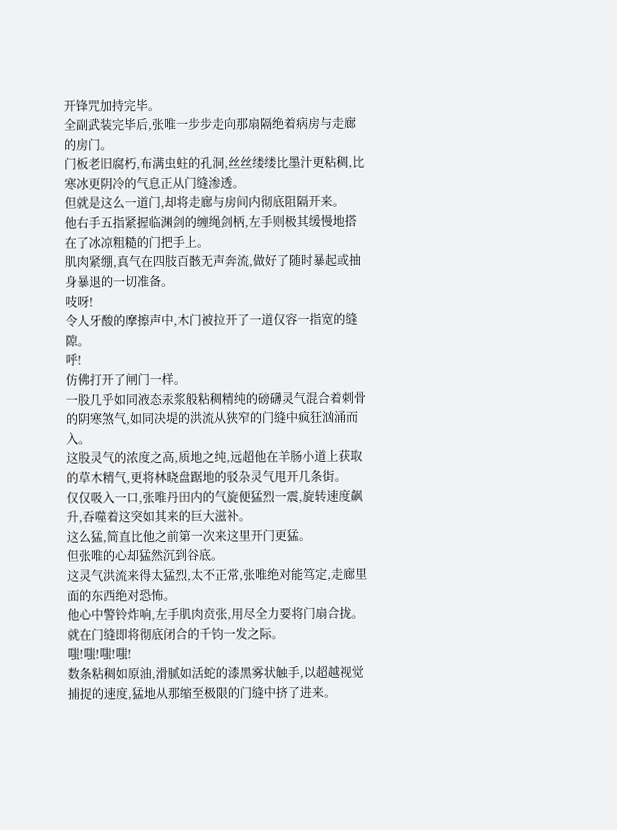开锋咒加持完毕。
全副武装完毕后,张唯一步步走向那扇隔绝着病房与走廊的房门。
门板老旧腐朽,布满虫蛀的孔洞,丝丝缕缕比墨汁更粘稠,比寒冰更阴冷的气息正从门缝渗透。
但就是这么一道门,却将走廊与房间内彻底阻隔开来。
他右手五指紧握临渊剑的缠绳剑柄,左手则极其缓慢地搭在了冰凉粗糙的门把手上。
肌肉紧绷,真气在四肢百骸无声奔流,做好了随时暴起或抽身暴退的一切准备。
吱呀!
令人牙酸的摩擦声中,木门被拉开了一道仅容一指宽的缝隙。
呼!
仿佛打开了闸门一样。
一股几乎如同液态汞浆般粘稠精纯的磅礴灵气混合着刺骨的阴寒煞气,如同决堤的洪流从狭窄的门缝中疯狂汹涌而入。
这股灵气的浓度之高,质地之纯,远超他在羊肠小道上获取的草木精气,更将林晓盘踞地的驳杂灵气甩开几条街。
仅仅吸入一口,张唯丹田内的气旋便猛烈一震,旋转速度飙升,吞噬着这突如其来的巨大滋补。
这么猛,简直比他之前第一次来这里开门更猛。
但张唯的心却猛然沉到谷底。
这灵气洪流来得太猛烈,太不正常,张唯绝对能笃定,走廊里面的东西绝对恐怖。
他心中警铃炸响,左手肌肉贲张,用尽全力要将门扇合拢。
就在门缝即将彻底闭合的千钧一发之际。
嗤!嗤!嗤!嗤!
数条粘稠如原油,滑腻如活蛇的漆黑雾状触手,以超越视觉捕捉的速度,猛地从那缩至极限的门缝中挤了进来。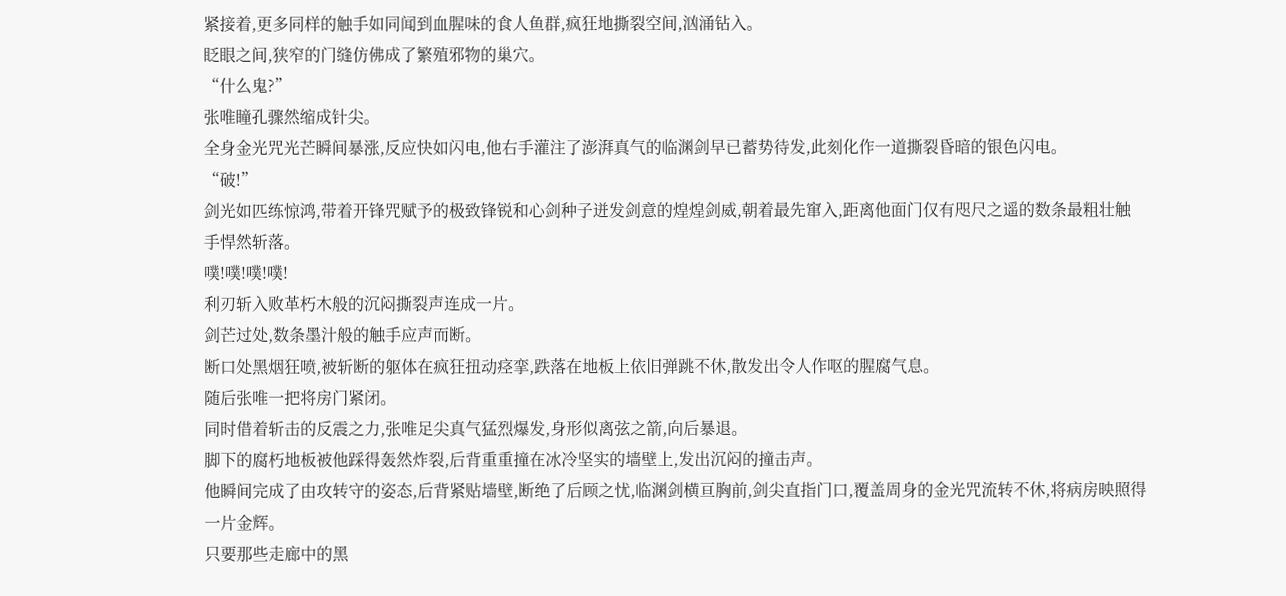紧接着,更多同样的触手如同闻到血腥味的食人鱼群,疯狂地撕裂空间,汹涌钻入。
眨眼之间,狭窄的门缝仿佛成了繁殖邪物的巢穴。
“什么鬼?”
张唯瞳孔骤然缩成针尖。
全身金光咒光芒瞬间暴涨,反应快如闪电,他右手灌注了澎湃真气的临渊剑早已蓄势待发,此刻化作一道撕裂昏暗的银色闪电。
“破!”
剑光如匹练惊鸿,带着开锋咒赋予的极致锋锐和心剑种子迸发剑意的煌煌剑威,朝着最先窜入,距离他面门仅有咫尺之遥的数条最粗壮触手悍然斩落。
噗!噗!噗!噗!
利刃斩入败革朽木般的沉闷撕裂声连成一片。
剑芒过处,数条墨汁般的触手应声而断。
断口处黑烟狂喷,被斩断的躯体在疯狂扭动痉挛,跌落在地板上依旧弹跳不休,散发出令人作呕的腥腐气息。
随后张唯一把将房门紧闭。
同时借着斩击的反震之力,张唯足尖真气猛烈爆发,身形似离弦之箭,向后暴退。
脚下的腐朽地板被他踩得轰然炸裂,后背重重撞在冰冷坚实的墙壁上,发出沉闷的撞击声。
他瞬间完成了由攻转守的姿态,后背紧贴墙壁,断绝了后顾之忧,临渊剑横亘胸前,剑尖直指门口,覆盖周身的金光咒流转不休,将病房映照得一片金辉。
只要那些走廊中的黑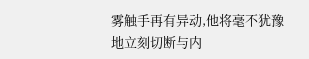雾触手再有异动,他将毫不犹豫地立刻切断与内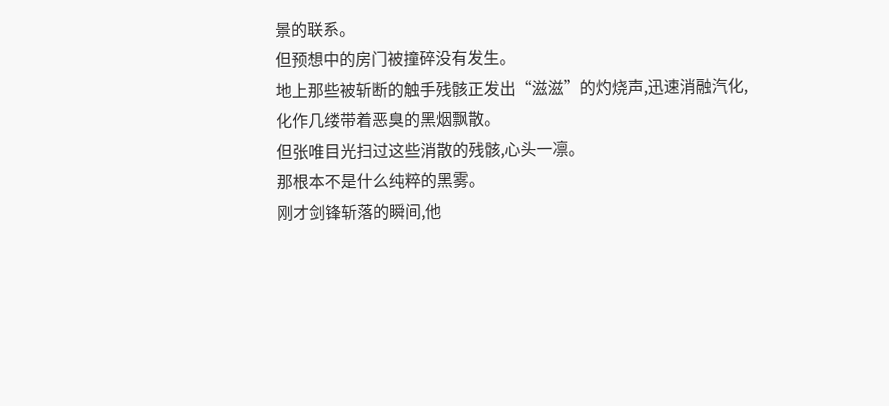景的联系。
但预想中的房门被撞碎没有发生。
地上那些被斩断的触手残骸正发出“滋滋”的灼烧声,迅速消融汽化,化作几缕带着恶臭的黑烟飘散。
但张唯目光扫过这些消散的残骸,心头一凛。
那根本不是什么纯粹的黑雾。
刚才剑锋斩落的瞬间,他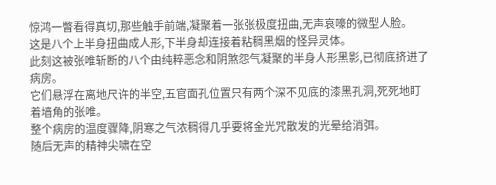惊鸿一瞥看得真切,那些触手前端,凝聚着一张张极度扭曲,无声哀嚎的微型人脸。
这是八个上半身扭曲成人形,下半身却连接着粘稠黑烟的怪异灵体。
此刻这被张唯斩断的八个由纯粹恶念和阴煞怨气凝聚的半身人形黑影,已彻底挤进了病房。
它们悬浮在离地尺许的半空,五官面孔位置只有两个深不见底的漆黑孔洞,死死地盯着墙角的张唯。
整个病房的温度骤降,阴寒之气浓稠得几乎要将金光咒散发的光晕给消弭。
随后无声的精神尖啸在空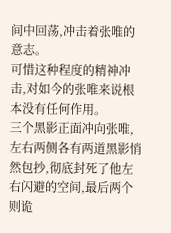间中回荡,冲击着张唯的意志。
可惜这种程度的精神冲击,对如今的张唯来说根本没有任何作用。
三个黑影正面冲向张唯,左右两侧各有两道黑影悄然包抄,彻底封死了他左右闪避的空间,最后两个则诡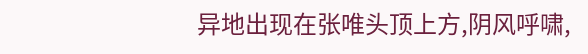异地出现在张唯头顶上方,阴风呼啸,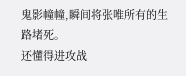鬼影幢幢,瞬间将张唯所有的生路堵死。
还懂得进攻战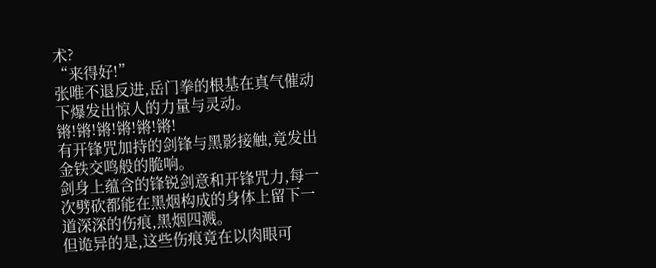术?
“来得好!”
张唯不退反进,岳门拳的根基在真气催动下爆发出惊人的力量与灵动。
锵!锵!锵!锵!锵!锵!
有开锋咒加持的剑锋与黑影接触,竟发出金铁交鸣般的脆响。
剑身上蕴含的锋锐剑意和开锋咒力,每一次劈砍都能在黑烟构成的身体上留下一道深深的伤痕,黑烟四溅。
但诡异的是,这些伤痕竟在以肉眼可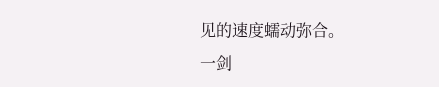见的速度蠕动弥合。
一剑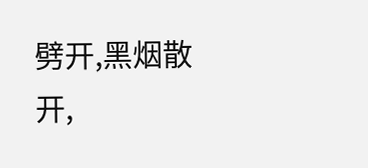劈开,黑烟散开,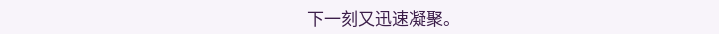下一刻又迅速凝聚。